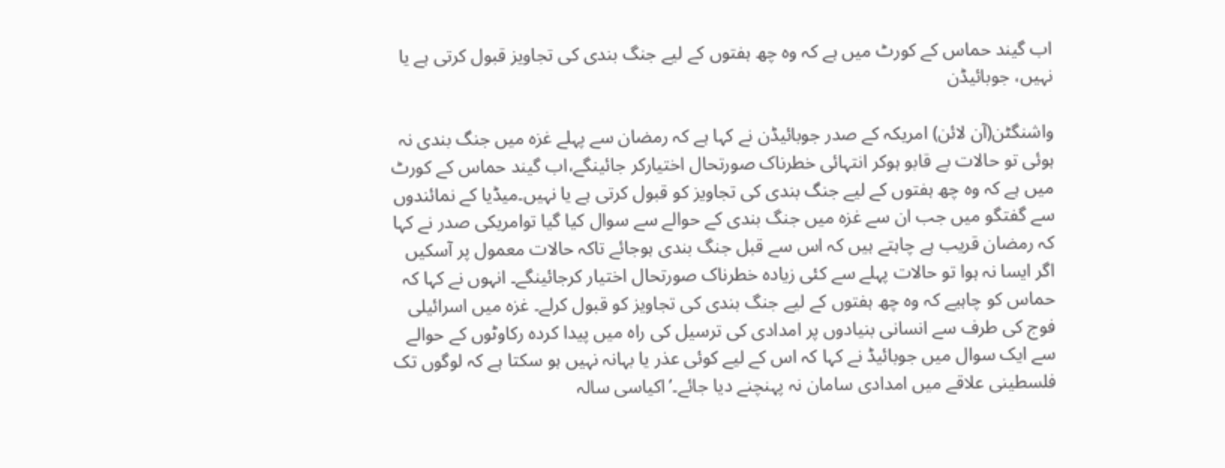اب گیند حماس کے کورٹ میں ہے کہ وہ چھ ہفتوں کے لیے جنگ بندی کی تجاویز قبول کرتی ہے یا نہیں، جوبائیڈن

واشنگٹن(آن لائن) امریکہ کے صدر جوبائیڈن نے کہا ہے کہ رمضان سے پہلے غزہ میں جنگ بندی نہ ہوئی تو حالات بے قابو ہوکر انتہائی خطرناک صورتحال اختیارکر جائینگے،اب گیند حماس کے کورٹ میں ہے کہ وہ چھ ہفتوں کے لیے جنگ بندی کی تجاویز کو قبول کرتی ہے یا نہیں۔میڈیا کے نمائندوں سے گفتگو میں جب ان سے غزہ میں جنگ بندی کے حوالے سے سوال کیا گیا توامریکی صدر نے کہا کہ رمضان قریب ہے چاہتے ہیں کہ اس سے قبل جنگ بندی ہوجائے تاکہ حالات معمول پر آسکیں اگر ایسا نہ ہوا تو حالات پہلے سے کئی زیادہ خطرناک صورتحال اختیار کرجائینگے۔ انہوں نے کہا کہ حماس کو چاہیے کہ وہ چھ ہفتوں کے لیے جنگ بندی کی تجاویز کو قبول کرلے۔ غزہ میں اسرائیلی فوج کی طرف سے انسانی بنیادوں پر امدادی کی ترسیل کی راہ میں پیدا کردہ رکاوٹوں کے حوالے سے ایک سوال میں جوبائیڈ نے کہا کہ اس کے لیے کوئی عذر یا بہانہ نہیں ہو سکتا ہے کہ لوگوں تک فلسطینی علاقے میں امدادی سامان نہ پہنچنے دیا جائے۔’اکیاسی سالہ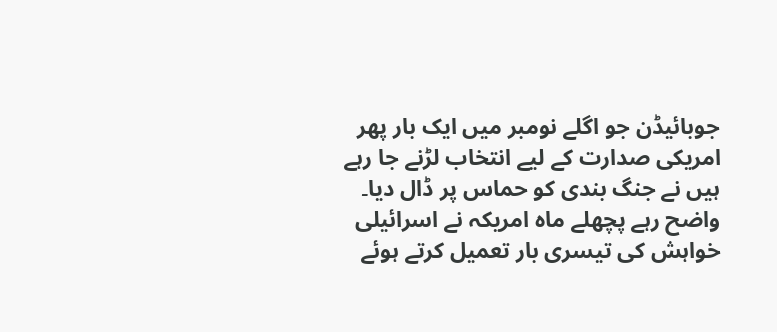جوبائیڈن جو اگلے نومبر میں ایک بار پھر امریکی صدارت کے لیے انتخاب لڑنے جا رہے ہیں نے جنگ بندی کو حماس پر ڈال دیا۔ واضح رہے پچھلے ماہ امریکہ نے اسرائیلی خواہش کی تیسری بار تعمیل کرتے ہوئے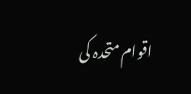اقوام متحدہ کی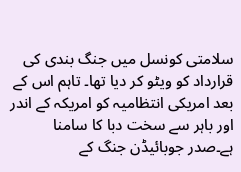سلامتی کونسل میں جنگ بندی کی قرارداد کو ویٹو کر دیا تھا۔ تاہم اس کے بعد امریکی انتظامیہ کو امریکہ کے اندر اور باہر سے سخت دبا کا سامنا ہے۔صدر جوبائیڈن جنگ کے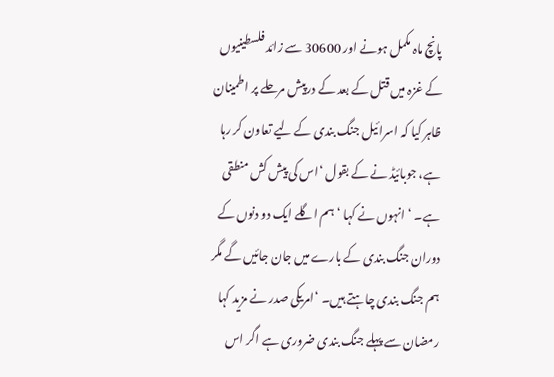پانچ ماہ مکمل ہونے اور 30600 سے زائد فلسطینیوں کے غزہ میں قتل کے بعد کے درپیش مرحلے پر اطمینان ظاہر کیا کہ اسرائیل جنگ بندی کے لیے تعاون کر رہا ہے، جوبائیڈ نے کے بقول ‘اس کی پیش کش منطقی ہے۔ ‘ انہوں نے کہا ‘ ہم اگلے ایک دو دنوں کے دوران جنگ بندی کے بارے میں جان جائیں گے مگر ہم جنگ بندی چاہتے ہیں۔ ‘امریکی صدر نے مزید کہا رمضان سے پہلے جنگ بندی ضروری ہے اگر اس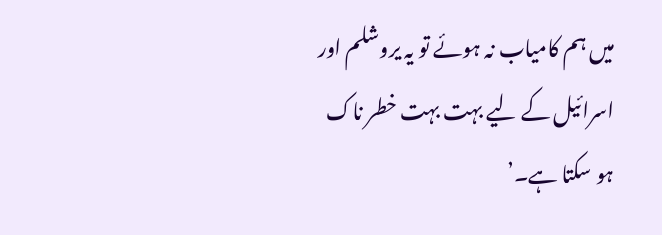میں ہم کامیاب نہ ہوئے تو یہ یروشلم اور اسرائیل کے لیے بہت بہت خطر ناک ہو سکتا ہے۔’